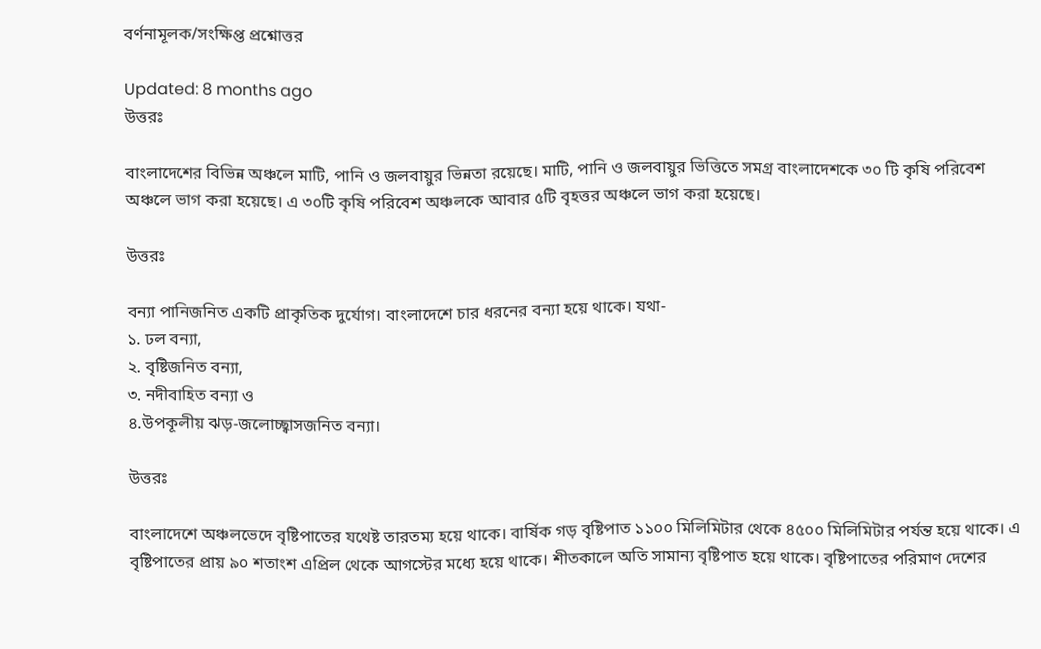বর্ণনামূলক/সংক্ষিপ্ত প্রশ্নোত্তর

Updated: 8 months ago
উত্তরঃ

বাংলাদেশের বিভিন্ন অঞ্চলে মাটি, পানি ও জলবায়ুর ভিন্নতা রয়েছে। মাটি, পানি ও জলবায়ুর ভিত্তিতে সমগ্র বাংলাদেশকে ৩০ টি কৃষি পরিবেশ অঞ্চলে ভাগ করা হয়েছে। এ ৩০টি কৃষি পরিবেশ অঞ্চলকে আবার ৫টি বৃহত্তর অঞ্চলে ভাগ করা হয়েছে।

উত্তরঃ

বন্যা পানিজনিত একটি প্রাকৃতিক দুর্যোগ। বাংলাদেশে চার ধরনের বন্যা হয়ে থাকে। যথা-
১. ঢল বন্যা,
২. বৃষ্টিজনিত বন্যা,
৩. নদীবাহিত বন্যা ও
৪.উপকূলীয় ঝড়-জলোচ্ছ্বাসজনিত বন্যা।

উত্তরঃ

বাংলাদেশে অঞ্চলভেদে বৃষ্টিপাতের যথেষ্ট তারতম্য হয়ে থাকে। বার্ষিক গড় বৃষ্টিপাত ১১০০ মিলিমিটার থেকে ৪৫০০ মিলিমিটার পর্যন্ত হয়ে থাকে। এ বৃষ্টিপাতের প্রায় ৯০ শতাংশ এপ্রিল থেকে আগস্টের মধ্যে হয়ে থাকে। শীতকালে অতি সামান্য বৃষ্টিপাত হয়ে থাকে। বৃষ্টিপাতের পরিমাণ দেশের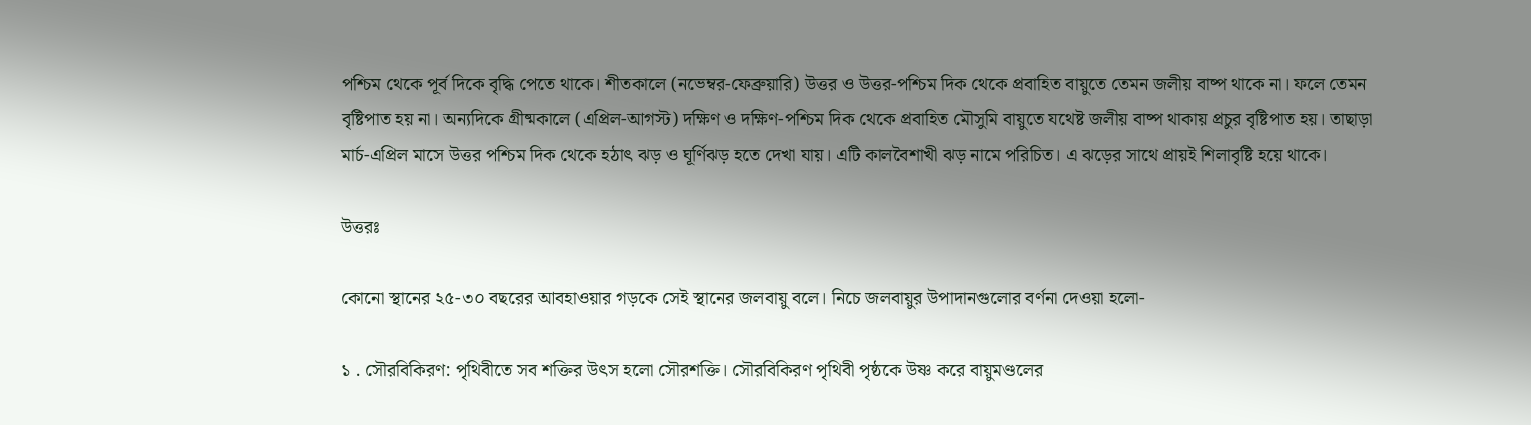পশ্চিম থেকে পূর্ব দিকে বৃদ্ধি পেতে থাকে। শীতকালে (নভেম্বর-ফেব্রুয়ারি) উত্তর ও উত্তর-পশ্চিম দিক থেকে প্রবাহিত বায়ুতে তেমন জলীয় বাষ্প থাকে না। ফলে তেমন বৃষ্টিপাত হয় না। অন্যদিকে গ্রীষ্মকালে (এপ্রিল-আগস্ট) দক্ষিণ ও দক্ষিণ-পশ্চিম দিক থেকে প্রবাহিত মৌসুমি বায়ুতে যথেষ্ট জলীয় বাষ্প থাকায় প্রচুর বৃষ্টিপাত হয়। তাছাড়া মার্চ-এপ্রিল মাসে উত্তর পশ্চিম দিক থেকে হঠাৎ ঝড় ও ঘূর্ণিঝড় হতে দেখা যায়। এটি কালবৈশাখী ঝড় নামে পরিচিত। এ ঝড়ের সাথে প্রায়ই শিলাবৃষ্টি হয়ে থাকে।

উত্তরঃ

কোনো স্থানের ২৫-৩০ বছরের আবহাওয়ার গড়কে সেই স্থানের জলবায়ু বলে। নিচে জলবায়ুর উপাদানগুলোর বর্ণনা দেওয়া হলো-

১ . সৌরবিকিরণ: পৃথিবীতে সব শক্তির উৎস হলো সৌরশক্তি। সৌরবিকিরণ পৃথিবী পৃষ্ঠকে উষ্ণ করে বায়ুমণ্ডলের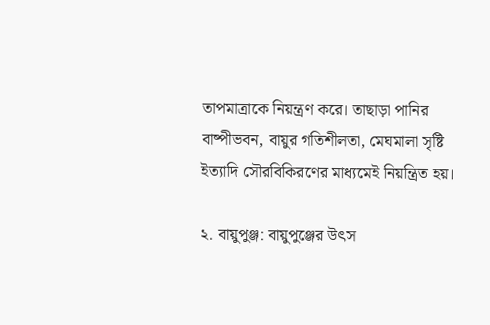তাপমাত্রাকে নিয়ন্ত্রণ করে। তাছাড়া পানির বাষ্পীভবন, বায়ুর গতিশীলতা, মেঘমালা সৃষ্টি ইত্যাদি সৌরবিকিরণের মাধ্যমেই নিয়ন্ত্রিত হয়।

২. বায়ুপুঞ্জ: বায়ুপুঞ্জের উৎস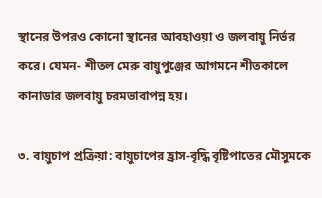স্থানের উপরও কোনো স্থানের আবহাওয়া ও জলবায়ু নির্ভর করে। যেমন- শীতল মেরু বায়ুপুঞ্জের আগমনে শীতকালে কানাডার জলবায়ু চরমভাবাপন্ন হয়।

৩. বায়ুচাপ প্রক্রিয়া: বায়ুচাপের হ্রাস-বৃদ্ধি বৃষ্টিপাতের মৌসুমকে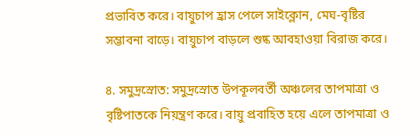প্রভাবিত করে। বায়ুচাপ হ্রাস পেলে সাইক্লোন, মেঘ-বৃষ্টির সম্ভাবনা বাড়ে। বায়ুচাপ বাড়লে শুষ্ক আবহাওয়া বিরাজ করে।

৪. সমুদ্রস্রোত: সমুদ্রস্রোত উপকূলবর্তী অঞ্চলের তাপমাত্রা ও বৃষ্টিপাতকে নিয়ন্ত্রণ করে। বায়ু প্রবাহিত হয়ে এলে তাপমাত্রা ও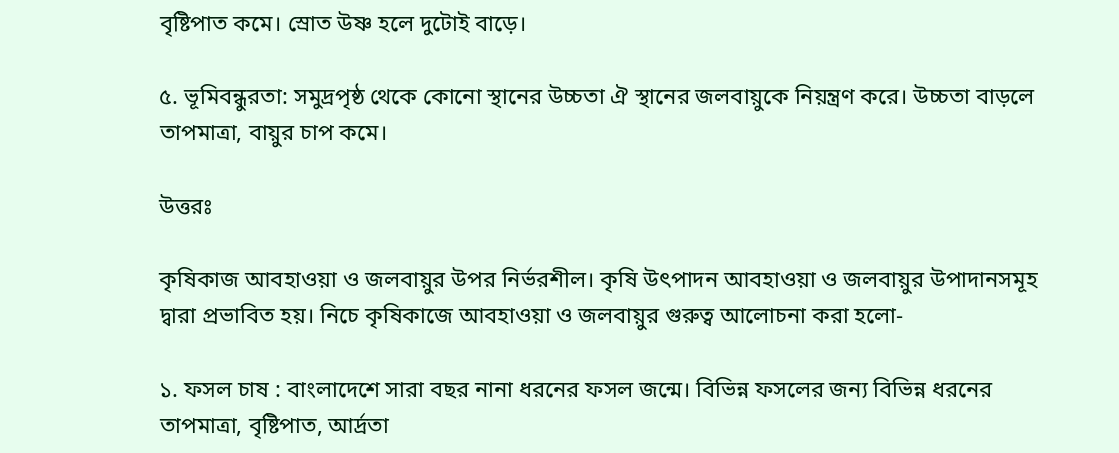বৃষ্টিপাত কমে। স্রোত উষ্ণ হলে দুটোই বাড়ে।

৫. ভূমিবন্ধুরতা: সমুদ্রপৃষ্ঠ থেকে কোনো স্থানের উচ্চতা ঐ স্থানের জলবায়ুকে নিয়ন্ত্রণ করে। উচ্চতা বাড়লে তাপমাত্রা, বায়ুর চাপ কমে।

উত্তরঃ

কৃষিকাজ আবহাওয়া ও জলবায়ুর উপর নির্ভরশীল। কৃষি উৎপাদন আবহাওয়া ও জলবায়ুর উপাদানসমূহ দ্বারা প্রভাবিত হয়। নিচে কৃষিকাজে আবহাওয়া ও জলবায়ুর গুরুত্ব আলোচনা করা হলো-

১. ফসল চাষ : বাংলাদেশে সারা বছর নানা ধরনের ফসল জন্মে। বিভিন্ন ফসলের জন্য বিভিন্ন ধরনের তাপমাত্রা, বৃষ্টিপাত, আর্দ্রতা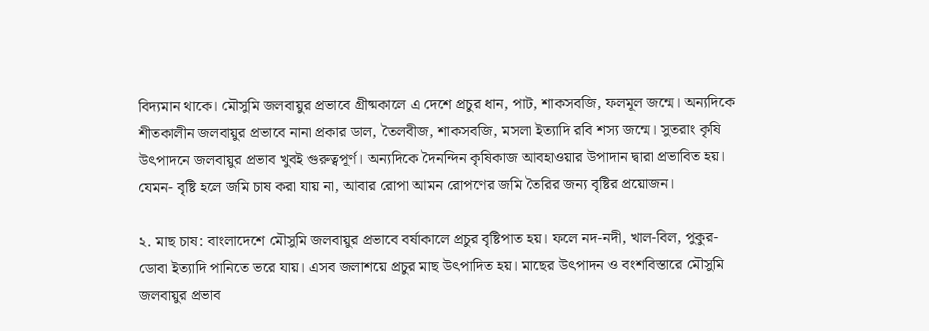বিদ্যমান থাকে। মৌসুমি জলবায়ুর প্রভাবে গ্রীষ্মকালে এ দেশে প্রচুর ধান, পাট, শাকসবজি, ফলমূল জন্মে। অন্যদিকে শীতকালীন জলবায়ুর প্রভাবে নানা প্রকার ডাল, তৈলবীজ, শাকসবজি, মসলা ইত্যাদি রবি শস্য জন্মে। সুতরাং কৃষি উৎপাদনে জলবায়ুর প্রভাব খুবই গুরুত্বপূর্ণ। অন্যদিকে দৈনন্দিন কৃষিকাজ আবহাওয়ার উপাদান দ্বারা প্রভাবিত হয়। যেমন- বৃষ্টি হলে জমি চাষ করা যায় না, আবার রোপা আমন রোপণের জমি তৈরির জন্য বৃষ্টির প্রয়োজন।

২. মাছ চাষ: বাংলাদেশে মৌসুমি জলবায়ুর প্রভাবে বর্ষাকালে প্রচুর বৃষ্টিপাত হয়। ফলে নদ-নদী, খাল-বিল, পুকুর-ডোবা ইত্যাদি পানিতে ভরে যায়। এসব জলাশয়ে প্রচুর মাছ উৎপাদিত হয়। মাছের উৎপাদন ও বংশবিস্তারে মৌসুমি জলবায়ুর প্রভাব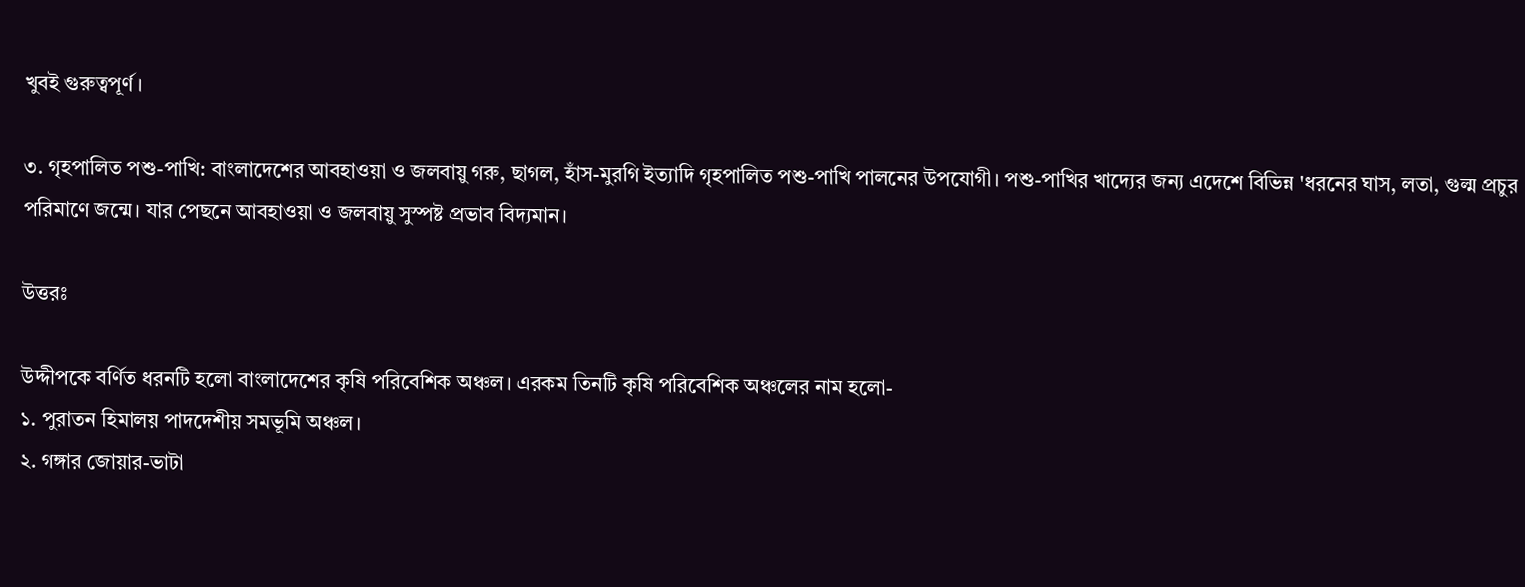খুবই গুরুত্বপূর্ণ।

৩. গৃহপালিত পশু-পাখি: বাংলাদেশের আবহাওয়া ও জলবায়ু গরু, ছাগল, হাঁস-মুরগি ইত্যাদি গৃহপালিত পশু-পাখি পালনের উপযোগী। পশু-পাখির খাদ্যের জন্য এদেশে বিভিন্ন 'ধরনের ঘাস, লতা, গুল্ম প্রচুর পরিমাণে জন্মে। যার পেছনে আবহাওয়া ও জলবায়ু সুস্পষ্ট প্রভাব বিদ্যমান।

উত্তরঃ

উদ্দীপকে বর্ণিত ধরনটি হলো বাংলাদেশের কৃষি পরিবেশিক অঞ্চল। এরকম তিনটি কৃষি পরিবেশিক অঞ্চলের নাম হলো-
১. পুরাতন হিমালয় পাদদেশীয় সমভূমি অঞ্চল।
২. গঙ্গার জোয়ার-ভাটা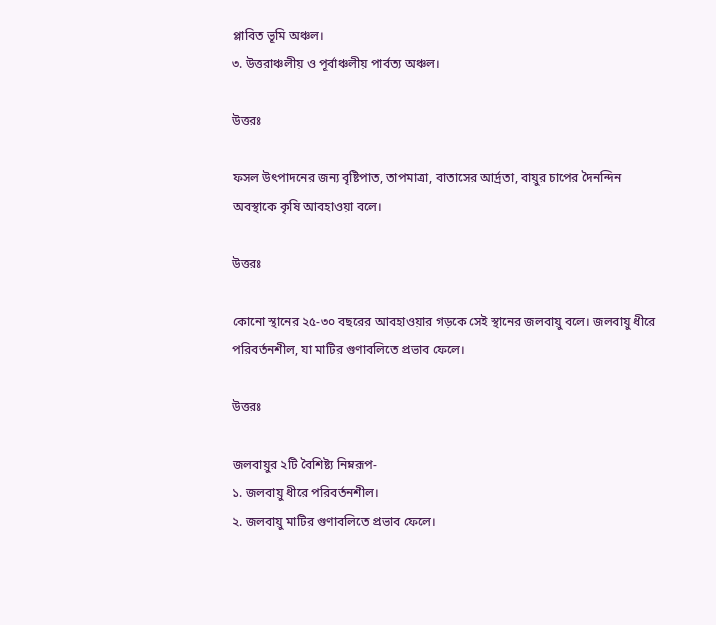প্লাবিত ভূমি অঞ্চল।
৩. উত্তরাঞ্চলীয় ও পূর্বাঞ্চলীয় পার্বত্য অঞ্চল।

উত্তরঃ

ফসল উৎপাদনের জন্য বৃষ্টিপাত, তাপমাত্রা, বাতাসের আর্দ্রতা, বায়ুর চাপের দৈনন্দিন অবস্থাকে কৃষি আবহাওয়া বলে।

উত্তরঃ

কোনো স্থানের ২৫-৩০ বছরের আবহাওয়ার গড়কে সেই স্থানের জলবায়ু বলে। জলবায়ু ধীরে পরিবর্তনশীল, যা মাটির গুণাবলিতে প্রভাব ফেলে।

উত্তরঃ

জলবায়ুর ২টি বৈশিষ্ট্য নিম্নরূপ-
১. জলবায়ু ধীরে পরিবর্তনশীল।
২. জলবায়ু মাটির গুণাবলিতে প্রভাব ফেলে।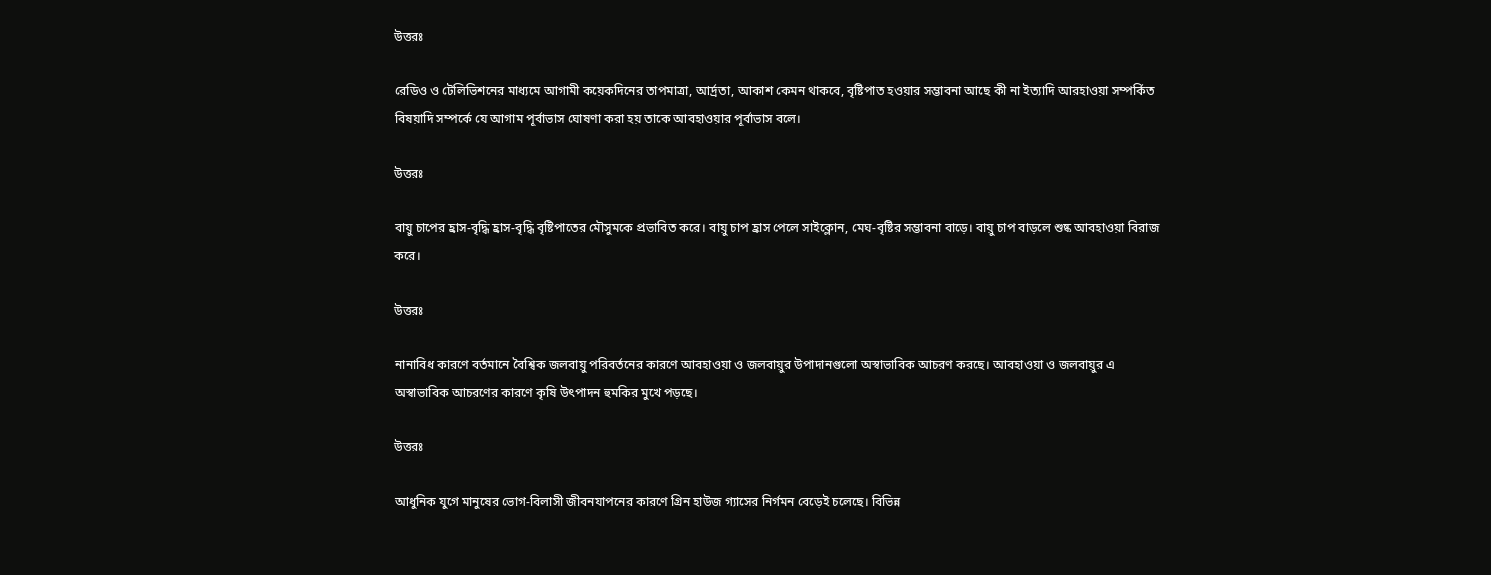উত্তরঃ

রেডিও ও টেলিভিশনের মাধ্যমে আগামী কয়েকদিনের তাপমাত্রা, আর্দ্রতা, আকাশ কেমন থাকবে, বৃষ্টিপাত হওয়ার সম্ভাবনা আছে কী না ইত্যাদি আরহাওয়া সম্পর্কিত বিষয়াদি সম্পর্কে যে আগাম পূর্বাভাস ঘোষণা করা হয় তাকে আবহাওয়ার পূর্বাভাস বলে।

উত্তরঃ

বায়ু চাপের হ্রাস-বৃদ্ধি হ্রাস-বৃদ্ধি বৃষ্টিপাতের মৌসুমকে প্রভাবিত করে। বায়ু চাপ হ্রাস পেলে সাইক্লোন, মেঘ-বৃষ্টির সম্ভাবনা বাড়ে। বায়ু চাপ বাড়লে শুষ্ক আবহাওয়া বিরাজ করে।

উত্তরঃ

নানাবিধ কারণে বর্তমানে বৈশ্বিক জলবায়ু পরিবর্তনের কারণে আবহাওয়া ও জলবায়ুর উপাদানগুলো অস্বাভাবিক আচরণ করছে। আবহাওয়া ও জলবায়ুর এ অস্বাভাবিক আচরণের কারণে কৃষি উৎপাদন হুমকির মুখে পড়ছে।

উত্তরঃ

আধুনিক যুগে মানুষের ভোগ-বিলাসী জীবনযাপনের কারণে গ্রিন হাউজ গ্যাসের নির্গমন বেড়েই চলেছে। বিভিন্ন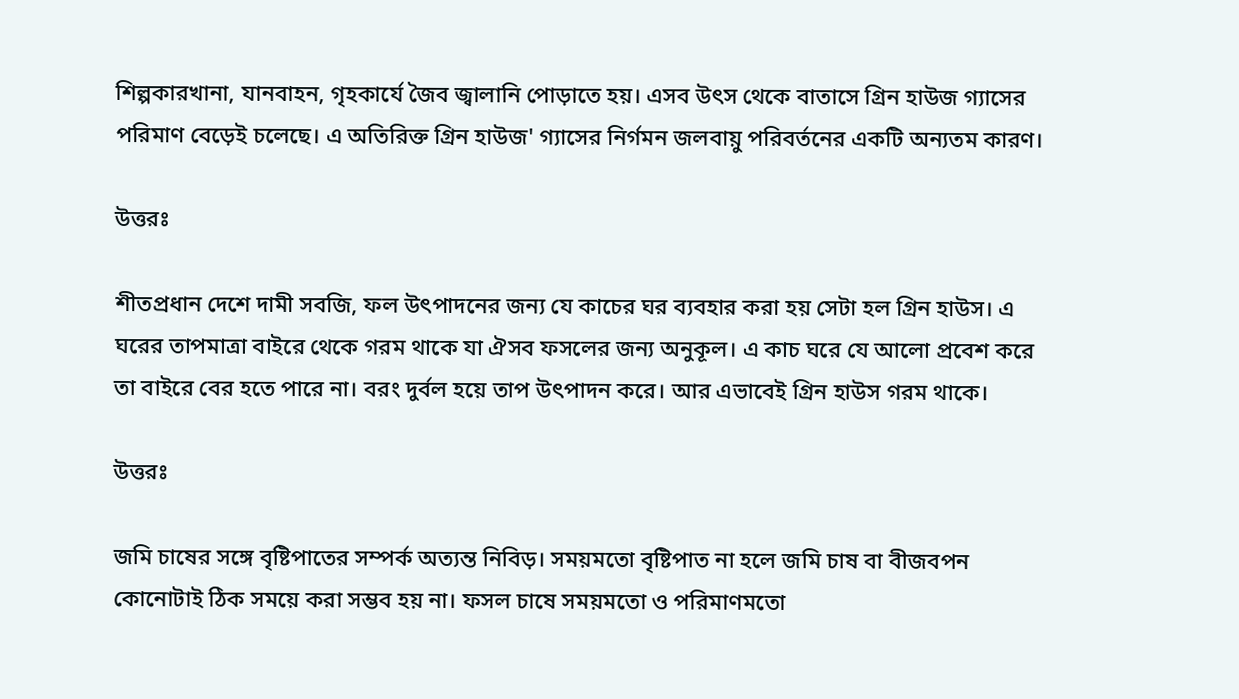শিল্পকারখানা, যানবাহন, গৃহকার্যে জৈব জ্বালানি পোড়াতে হয়। এসব উৎস থেকে বাতাসে গ্রিন হাউজ গ‍্যাসের পরিমাণ বেড়েই চলেছে। এ অতিরিক্ত গ্রিন হাউজ' গ্যাসের নির্গমন জলবায়ু পরিবর্তনের একটি অন্যতম কারণ।

উত্তরঃ

শীতপ্রধান দেশে দামী সবজি, ফল উৎপাদনের জন্য যে কাচের ঘর ব্যবহার করা হয় সেটা হল গ্রিন হাউস। এ ঘরের তাপমাত্রা বাইরে থেকে গরম থাকে যা ঐসব ফসলের জন্য অনুকূল। এ কাচ ঘরে যে আলো প্রবেশ করে তা বাইরে বের হতে পারে না। বরং দুর্বল হয়ে তাপ উৎপাদন করে। আর এভাবেই গ্রিন হাউস গরম থাকে।

উত্তরঃ

জমি চাষের সঙ্গে বৃষ্টিপাতের সম্পর্ক অত্যন্ত নিবিড়। সময়মতো বৃষ্টিপাত না হলে জমি চাষ বা বীজবপন কোনোটাই ঠিক সময়ে করা সম্ভব হয় না। ফসল চাষে সময়মতো ও পরিমাণমতো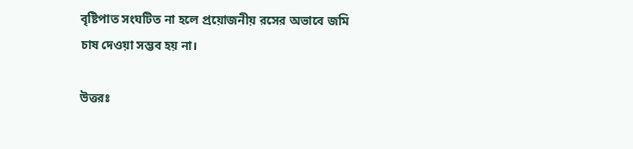বৃষ্টিপাত সংঘটিত না হলে প্রয়োজনীয় রসের অভাবে জমি চাষ দেওয়া সম্ভব হয় না।

উত্তরঃ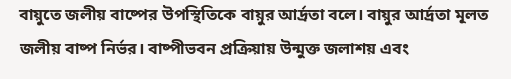বায়ুতে জলীয় বাষ্পের উপস্থিতিকে বায়ুর আর্দ্রতা বলে। বায়ুর আর্দ্রতা মূলত জলীয় বাষ্প নির্ভর। বাষ্পীভবন প্রক্রিয়ায় উন্মুক্ত জলাশয় এবং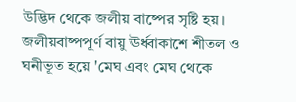উদ্ভিদ থেকে জলীয় বাষ্পের সৃষ্টি হয়। জলীয়বাষ্পপূর্ণ বায়ু ঊর্ধ্বাকাশে শীতল ও ঘনীভূত হয়ে 'মেঘ এবং মেঘ থেকে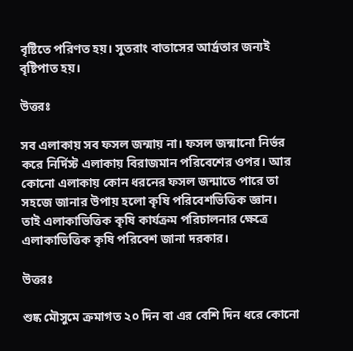বৃষ্টিতে পরিণত হয়। সুতরাং বাতাসের আর্দ্রতার জন্যই বৃষ্টিপাত হয়।

উত্তরঃ

সব এলাকায় সব ফসল জন্মায় না। ফসল জন্মানো নির্ভর করে নির্দিস্ট এলাকায় বিরাজমান পরিবেশের ওপর। আর কোনো এলাকায় কোন ধরনের ফসল জন্মাতে পারে তা সহজে জানার উপায় হলো কৃষি পরিবেশভিত্তিক জ্ঞান। তাই এলাকাভিত্তিক কৃষি কার্যক্রম পরিচালনার ক্ষেত্রে এলাকাভিত্তিক কৃষি পরিবেশ জানা দরকার।

উত্তরঃ

শুষ্ক মৌসুমে ক্রমাগত ২০ দিন বা এর বেশি দিন ধরে কোনো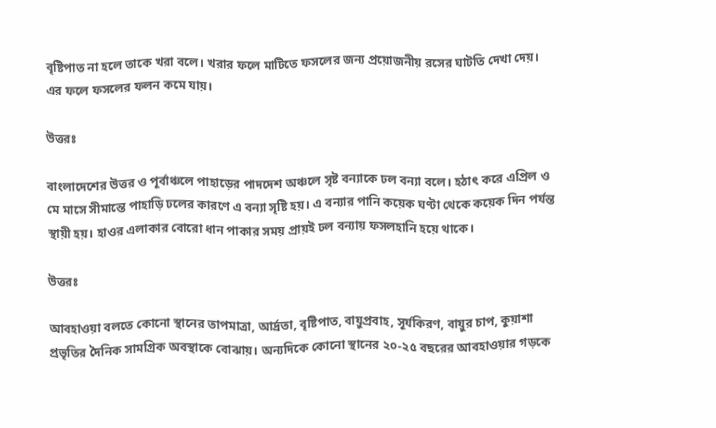বৃষ্টিপাত না হলে তাকে খরা বলে। খরার ফলে মাটিতে ফসলের জন্য প্রয়োজনীয় রসের ঘাটতি দেখা দেয়। এর ফলে ফসলের ফলন কমে যায়।

উত্তরঃ

বাংলাদেশের উত্তর ও পূর্বাঞ্চলে পাহাড়ের পাদদেশ অঞ্চলে সৃষ্ট বন্যাকে ঢল বন্যা বলে। হঠাৎ করে এপ্রিল ও মে মাসে সীমান্তে পাহাড়ি ঢলের কারণে এ বন্যা সৃষ্টি হয়। এ বন্যার পানি কয়েক ঘণ্টা থেকে কয়েক দিন পর্যন্ত স্থায়ী হয়। হাওর এলাকার বোরো ধান পাকার সময় প্রায়ই ঢল বন্যায় ফসলহানি হয়ে থাকে।

উত্তরঃ

আবহাওয়া বলতে কোনো স্থানের তাপমাত্রা, আর্দ্রতা, বৃষ্টিপাত, বায়ুপ্রবাহ, সূর্যকিরণ, বায়ুর চাপ, কুয়াশা প্রভৃতির দৈনিক সামগ্রিক অবস্থাকে বোঝায়। অন্যদিকে কোনো স্থানের ২০-২৫ বছরের আবহাওয়ার গড়কে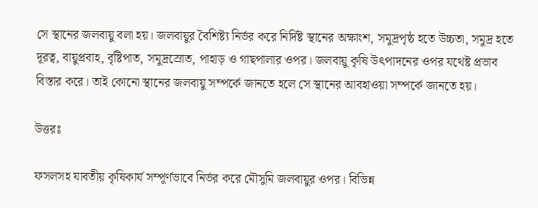সে স্থানের জলবায়ু বলা হয়। জলবায়ুর বৈশিষ্ট্য নির্ভর করে নির্দিষ্ট স্থানের অক্ষাংশ, সমুদ্রপৃষ্ঠ হতে উচ্চতা, সমুদ্র হতে দূরত্ব, বায়ুপ্রবাহ, বৃষ্টিপাত, সমুদ্রস্রোত, পাহাড় ও গাছপালার ওপর। জলবায়ু কৃষি উৎপাদনের ওপর যথেষ্ট প্রভাব বিস্তার করে। তাই কোনো স্থানের জলবায়ু সম্পর্কে জানতে হলে সে স্থানের আবহাওয়া সম্পর্কে জানতে হয়।

উত্তরঃ

ফসলসহ যাবতীয় কৃষিকার্য সম্পূর্ণভাবে নির্ভর করে মৌসুমি জলবায়ুর ওপর। বিভিন্ন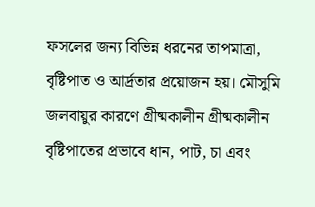ফসলের জন্য বিভিন্ন ধরনের তাপমাত্রা, বৃষ্টিপাত ও আর্দ্রতার প্রয়োজন হয়। মৌসুমি জলবায়ুর কারণে গ্রীষ্মকালীন গ্রীষ্মকালীন বৃষ্টিপাতের প্রভাবে ধান, পাট, চা এবং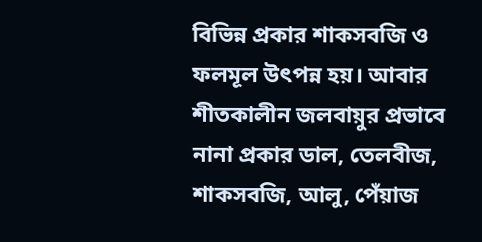বিভিন্ন প্রকার শাকসবজি ও ফলমূল উৎপন্ন হয়। আবার শীতকালীন জলবায়ুর প্রভাবে নানা প্রকার ডাল, তেলবীজ, শাকসবজি, আলু, পেঁয়াজ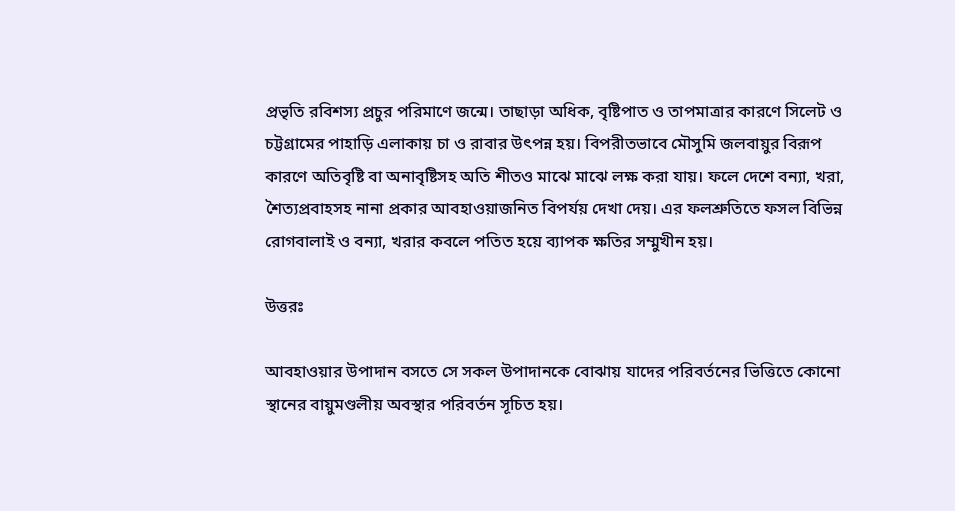প্রভৃতি রবিশস্য প্রচুর পরিমাণে জন্মে। তাছাড়া অধিক, বৃষ্টিপাত ও তাপমাত্রার কারণে সিলেট ও চট্টগ্রামের পাহাড়ি এলাকায় চা ও রাবার উৎপন্ন হয়। বিপরীতভাবে মৌসুমি জলবায়ুর বিরূপ কারণে অতিবৃষ্টি বা অনাবৃষ্টিসহ অতি শীতও মাঝে মাঝে লক্ষ করা যায়। ফলে দেশে বন্যা, খরা, শৈত্যপ্রবাহসহ নানা প্রকার আবহাওয়াজনিত বিপর্যয় দেখা দেয়। এর ফলশ্রুতিতে ফসল বিভিন্ন রোগবালাই ও বন্যা, খরার কবলে পতিত হয়ে ব্যাপক ক্ষতির সম্মুখীন হয়।

উত্তরঃ

আবহাওয়ার উপাদান বসতে সে সকল উপাদানকে বোঝায় যাদের পরিবর্তনের ভিত্তিতে কোনো স্থানের বায়ুমণ্ডলীয় অবস্থার পরিবর্তন সূচিত হয়।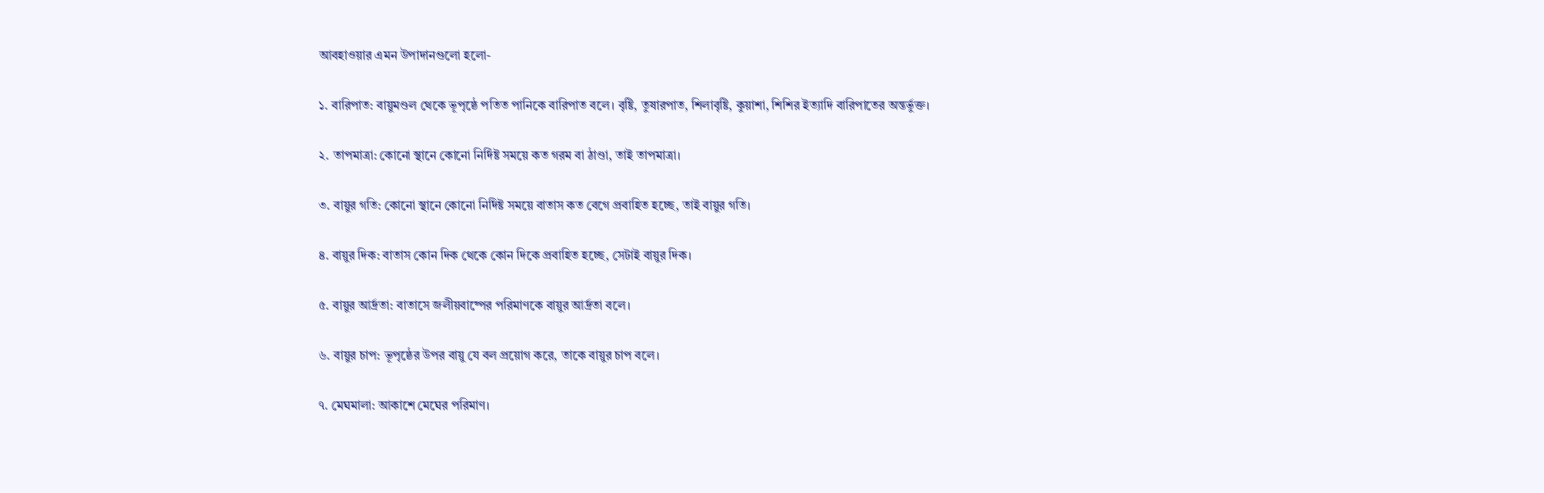আবহাওয়ার এমন উপাদানগুলো হলো-

১. বারিপাত: বায়ুমণ্ডল থেকে ভূপৃষ্ঠে পতিত পানিকে বারিপাত বলে। বৃষ্টি, তুষারপাত, শিলাবৃষ্টি, কুয়াশা, শিশির ইত্যাদি বারিপাতের অন্তর্ভুক্ত।

২. তাপমাত্রা: কোনো স্থানে কোনো নির্দিষ্ট সময়ে কত গরম বা ঠাণ্ডা, তাই তাপমাত্রা।

৩. বায়ুর গতি: কোনো স্থানে কোনো নির্দিষ্ট সময়ে বাতাস কত বেগে প্রবাহিত হচ্ছে, তাই বায়ুর গতি।

৪. বায়ুর দিক: বাতাস কোন দিক থেকে কোন দিকে প্রবাহিত হচ্ছে, সেটাই বায়ুর দিক।

৫. বায়ুর আর্দ্রতা: বাতাসে জলীয়বাষ্পের পরিমাণকে বায়ুর আর্দ্রতা বলে।

৬. বায়ুর চাপ: ভূপৃষ্ঠের উপর বায়ু যে বল প্রয়োগ করে, তাকে বায়ুর চাপ বলে।

৭. মেঘমালা: আকাশে মেঘের পরিমাণ।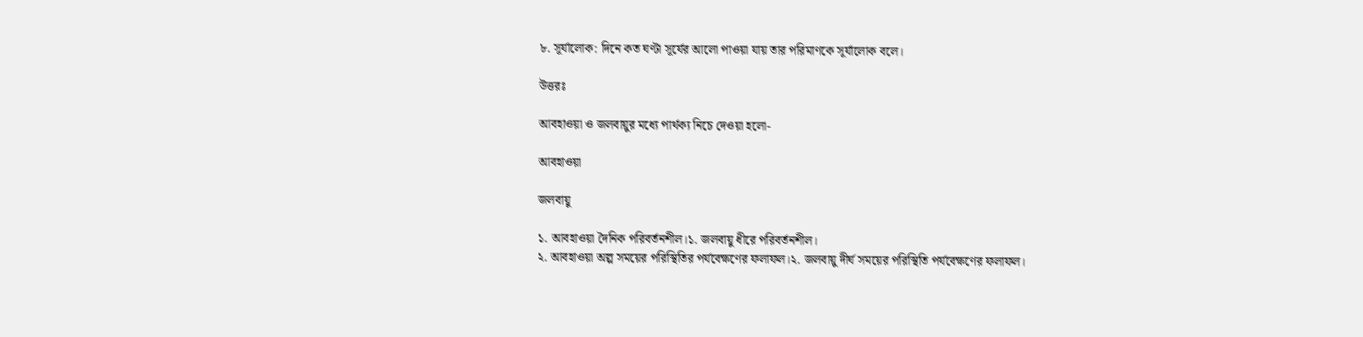৮. সূর্যালোক: দিনে কত ঘণ্টা সূর্যের আলো পাওয়া যায় তার পরিমাণকে সূর্যালোক বলে।

উত্তরঃ

আবহাওয়া ও জলবায়ুর মধ্যে পার্থক্য নিচে দেওয়া হলো-

আবহাওয়া

জলবায়ু

১. আবহাওয়া দৈনিক পরিবর্তনশীল।১. জলবায়ু ধীরে পরিবর্তনশীল।
২. আবহাওয়া অল্প সময়ের পরিস্থিতির পর্যবেক্ষণের ফলাফল।২. জলবায়ু দীর্ঘ সময়ের পরিস্থিতি পর্যবেক্ষণের ফলাফল।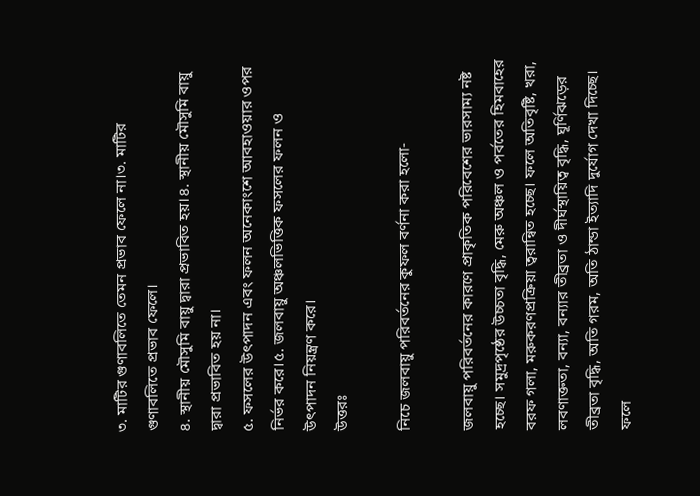৩. মাটির গুণাবলিতে তেমন প্রভাব ফেলে না।৩. মাটির গুণাবলিতে প্রভাব ফেলে।
৪. স্থানীয় মৌসুমি বায়ু দ্বারা প্রভাবিত হয়।৪. স্থানীয় মৌসুমি বায়ু দ্বারা প্রভাবিত হয় না।
৫. ফসলের উৎপাদন এবং ফলন অনেকাংশে আবহাওয়ার ওপর নির্ভর করে।৫. জলবায়ু অঞ্চলভিত্তিক ফসলের ফলন ও উৎপাদন নিয়ন্ত্রণ করে।
উত্তরঃ

নিচে জলবায়ু পরিবর্তনের কুফল বর্ণনা করা হলো-

জলবায়ু পরিবর্তনের কারণে প্রাকৃতিক পরিবেশের ভারসাম্য নষ্ট হচ্ছে। সমুদ্রপৃষ্ঠের উচ্চতা বৃদ্ধি, মেরু অঞ্চল ও পর্বতের হিমবাহের বরফ গলা, মরুকরণপ্রক্রিয়া ত্বরান্বিত হচ্ছে। ফলে অতিবৃষ্টি, খরা, লবণাক্ততা, বন্যা, বন্যার তীব্রতা ও দীর্ঘস্থায়িত্ব বৃদ্ধি, ঘূর্ণিঝড়ের তীব্রতা বৃদ্ধি, অতি গরম, অতি ঠান্ডা ইত্যাদি দুর্যোগ দেখা দিচ্ছে। ফলে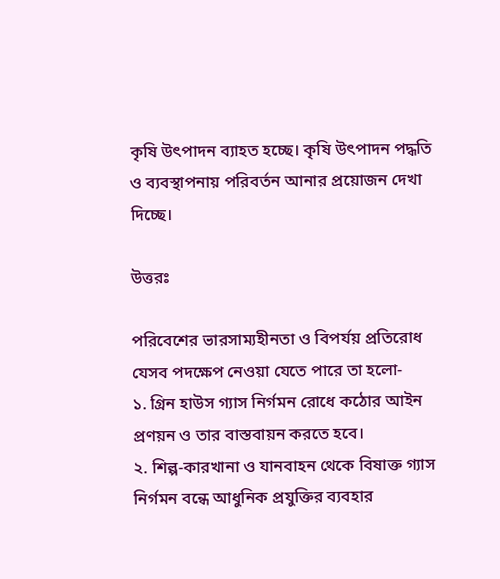কৃষি উৎপাদন ব্যাহত হচ্ছে। কৃষি উৎপাদন পদ্ধতি ও ব্যবস্থাপনায় পরিবর্তন আনার প্রয়োজন দেখা দিচ্ছে।

উত্তরঃ

পরিবেশের ভারসাম্যহীনতা ও বিপর্যয় প্রতিরোধ যেসব পদক্ষেপ নেওয়া যেতে পারে তা হলো-
১. গ্রিন হাউস গ্যাস নির্গমন রোধে কঠোর আইন প্রণয়ন ও তার বাস্তবায়ন করতে হবে।
২. শিল্প-কারখানা ও যানবাহন থেকে বিষাক্ত গ্যাস নির্গমন বন্ধে আধুনিক প্রযুক্তির ব্যবহার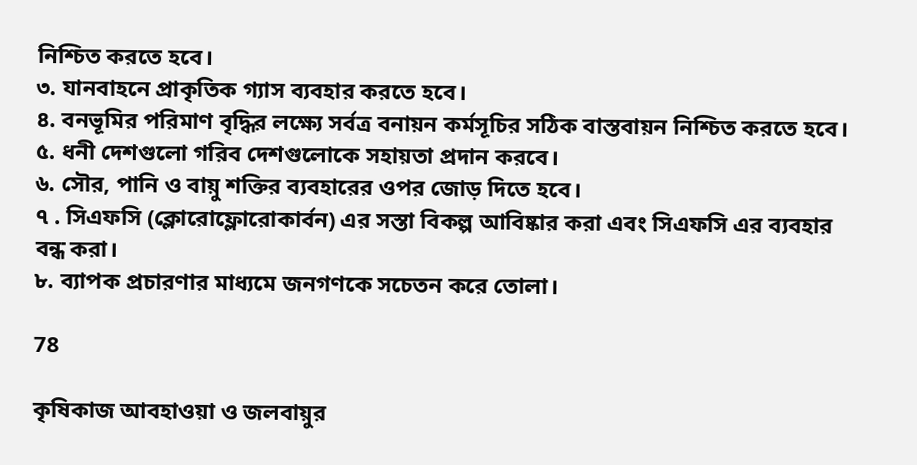নিশ্চিত করতে হবে।
৩. যানবাহনে প্রাকৃতিক গ্যাস ব্যবহার করতে হবে।
৪. বনভূমির পরিমাণ বৃদ্ধির লক্ষ্যে সর্বত্র বনায়ন কর্মসূচির সঠিক বাস্তবায়ন নিশ্চিত করতে হবে।
৫. ধনী দেশগুলো গরিব দেশগুলোকে সহায়তা প্রদান করবে।
৬. সৌর, পানি ও বায়ু শক্তির ব্যবহারের ওপর জোড় দিতে হবে।
৭ . সিএফসি (ক্লোরোফ্লোরোকার্বন) এর সস্তা বিকল্প আবিষ্কার করা এবং সিএফসি এর ব্যবহার বন্ধ করা।
৮. ব্যাপক প্রচারণার মাধ্যমে জনগণকে সচেতন করে তোলা।

78

কৃষিকাজ আবহাওয়া ও জলবায়ুর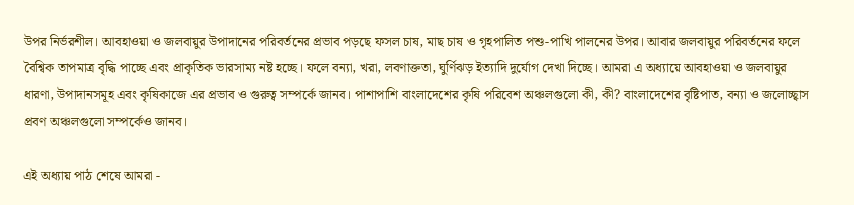উপর নির্ভরশীল। আবহাওয়া ও জলবায়ুর উপাদানের পরিবর্তনের প্রভাব পড়ছে ফসল চাষ, মাছ চাষ ও গৃহপালিত পশু-পাখি পালনের উপর। আবার জলবায়ুর পরিবর্তনের ফলে বৈশ্বিক তাপমাত্র বৃদ্ধি পাচ্ছে এবং প্রাকৃতিক ভারসাম্য নষ্ট হচ্ছে। ফলে বন্যা, খরা, লবণাক্ততা, ঘুর্ণিঝড় ইত্যাদি দুর্যোগ দেখা দিচ্ছে। আমরা এ অধ্যায়ে আবহাওয়া ও জলবায়ুর ধারণা, উপাদানসমূহ এবং কৃষিকাজে এর প্রভাব ও গুরুত্ব সম্পর্কে জানব। পাশাপাশি বাংলাদেশের কৃষি পরিবেশ অঞ্চলগুলো কী, কী? বাংলাদেশের বৃষ্টিপাত, বন্যা ও জলোচ্ছ্বাস প্রবণ অঞ্চলগুলো সম্পর্কেও জানব।

এই অধ্যায় পাঠ শেষে আমরা -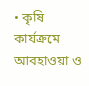• কৃষি কার্যক্রমে আবহাওয়া ও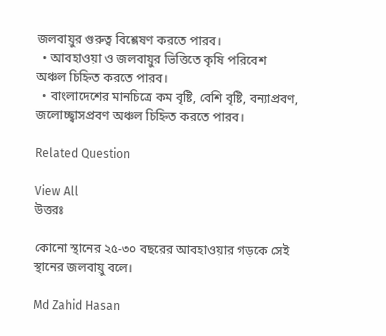জলবায়ুর গুরুত্ব বিশ্লেষণ করতে পারব।
  • আবহাওয়া ও জলবায়ুর ভিত্তিতে কৃষি পরিবেশ অঞ্চল চিহ্নিত করতে পারব।
  • বাংলাদেশের মানচিত্রে কম বৃষ্টি, বেশি বৃষ্টি, বন্যাপ্রবণ, জলোচ্ছ্বাসপ্রবণ অঞ্চল চিহ্নিত করতে পারব।

Related Question

View All
উত্তরঃ

কোনো স্থানের ২৫-৩০ বছরের আবহাওয়ার গড়কে সেই স্থানের জলবায়ু বলে।

Md Zahid Hasan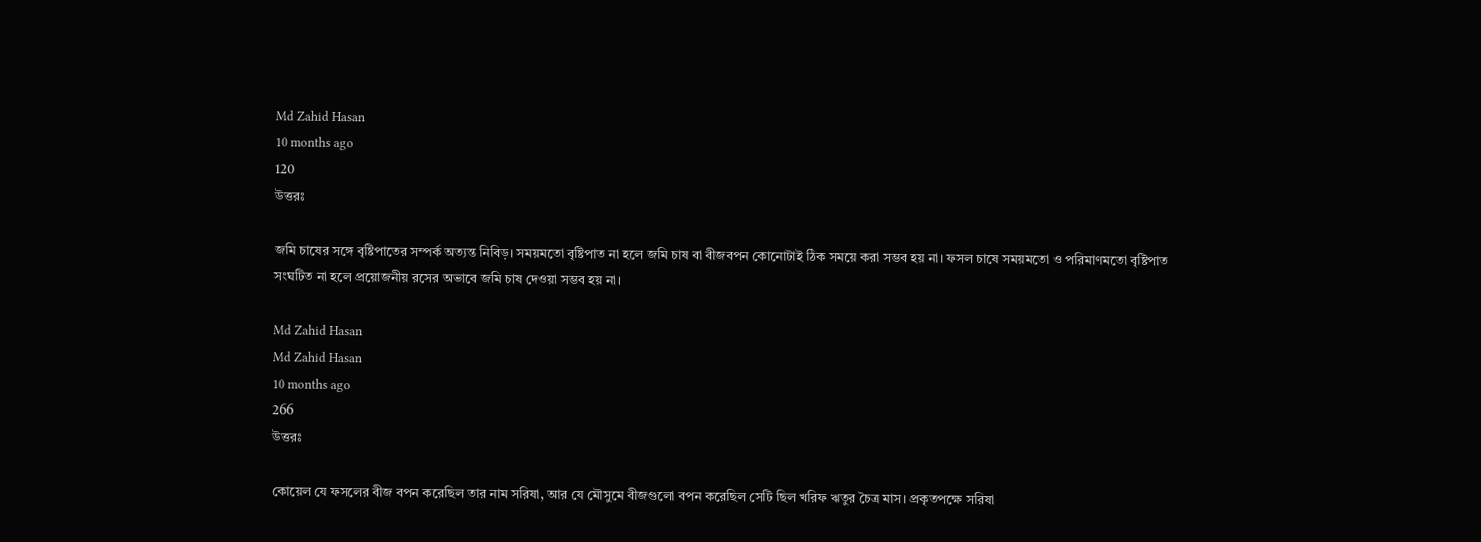Md Zahid Hasan
10 months ago
120
উত্তরঃ

জমি চাষের সঙ্গে বৃষ্টিপাতের সম্পর্ক অত্যন্ত নিবিড়। সময়মতো বৃষ্টিপাত না হলে জমি চাষ বা বীজবপন কোনোটাই ঠিক সময়ে করা সম্ভব হয় না। ফসল চাষে সময়মতো ও পরিমাণমতো বৃষ্টিপাত সংঘটিত না হলে প্রয়োজনীয় রসের অভাবে জমি চাষ দেওয়া সম্ভব হয় না।

Md Zahid Hasan
Md Zahid Hasan
10 months ago
266
উত্তরঃ

কোয়েল যে ফসলের বীজ বপন করেছিল তার নাম সরিষা, আর যে মৌসুমে বীজগুলো বপন করেছিল সেটি ছিল খরিফ ঋতুর চৈত্র মাস। প্রকৃতপক্ষে সরিষা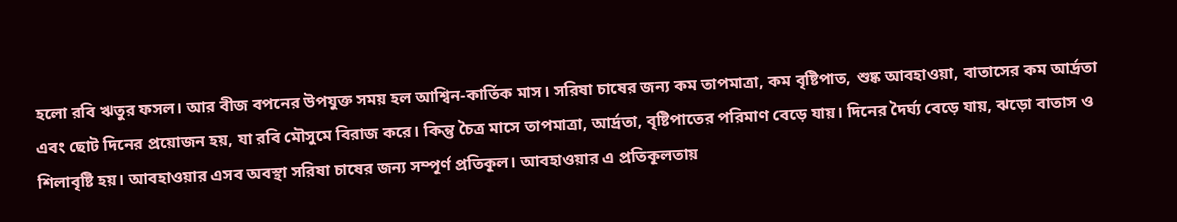হলো রবি ঋতুর ফসল। আর বীজ বপনের উপযুক্ত সময় হল আশ্বিন-কার্তিক মাস। সরিষা চাষের জন্য কম তাপমাত্রা, কম বৃষ্টিপাত, শুষ্ক আবহাওয়া, বাতাসের কম আর্দ্রতা এবং ছোট দিনের প্রয়োজন হয়, যা রবি মৌসুমে বিরাজ করে। কিন্তু চৈত্র মাসে তাপমাত্রা, আর্দ্রতা, বৃষ্টিপাতের পরিমাণ বেড়ে যায়। দিনের দৈর্ঘ্য বেড়ে যায়, ঝড়ো বাতাস ও শিলাবৃষ্টি হয়। আবহাওয়ার এসব অবস্থা সরিষা চাষের জন্য সম্পূর্ণ প্রতিকূল। আবহাওয়ার এ প্রতিকূলতায়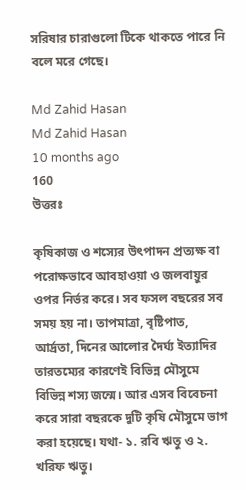সরিষার চারাগুলো টিকে থাকতে পারে নি বলে মরে গেছে।

Md Zahid Hasan
Md Zahid Hasan
10 months ago
160
উত্তরঃ

কৃষিকাজ ও শস্যের উৎপাদন প্রত্যক্ষ বা পরোক্ষভাবে আবহাওয়া ও জলবায়ুর ওপর নির্ভর করে। সব ফসল বছরের সব সময় হয় না। তাপমাত্রা, বৃষ্টিপাত, আর্দ্রতা, দিনের আলোর দৈর্ঘ্য ইত্যাদির তারতম্যের কারণেই বিভিন্ন মৌসুমে বিভিন্ন শস্য জন্মে। আর এসব বিবেচনা করে সারা বছরকে দুটি কৃষি মৌসুমে ভাগ করা হয়েছে। যথা- ১. রবি ঋতু ও ২. খরিফ ঋতু।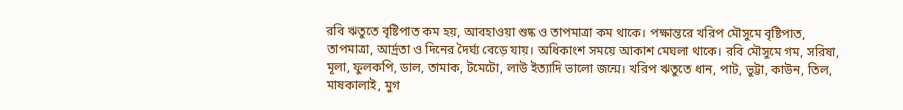রবি ঋতুতে বৃষ্টিপাত কম হয়, আবহাওয়া শুষ্ক ও তাপমাত্রা কম থাকে। পক্ষান্তরে খরিপ মৌসুমে বৃষ্টিপাত, তাপমাত্রা, আর্দ্রতা ও দিনের দৈর্ঘ্য বেড়ে যায়। অধিকাংশ সময়ে আকাশ মেঘলা থাকে। রবি মৌসুমে গম, সরিষা, মূলা, ফুলকপি, ডাল, তামাক, টমেটো, লাউ ইত্যাদি ভালো জন্মে। খরিপ ঋতুতে ধান, পাট, ভুট্টা, কাউন, তিল, মাষকালাই, মুগ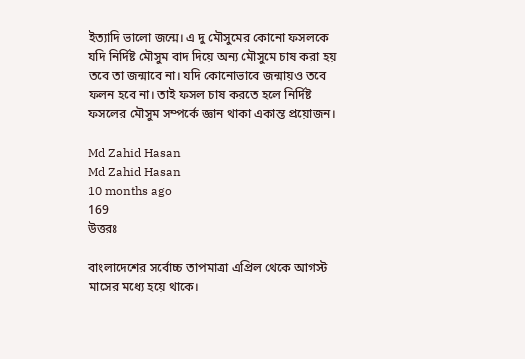ইত্যাদি ভালো জন্মে। এ দু মৌসুমের কোনো ফসলকে যদি নির্দিষ্ট মৌসুম বাদ দিয়ে অন্য মৌসুমে চাষ করা হয় তবে তা জন্মাবে না। যদি কোনোভাবে জন্মায়ও তবে ফলন হবে না। তাই ফসল চাষ করতে হলে নির্দিষ্ট ফসলের মৌসুম সম্পর্কে জ্ঞান থাকা একান্ত প্রয়োজন।

Md Zahid Hasan
Md Zahid Hasan
10 months ago
169
উত্তরঃ

বাংলাদেশের সর্বোচ্চ তাপমাত্রা এপ্রিল থেকে আগস্ট মাসের মধ্যে হয়ে থাকে।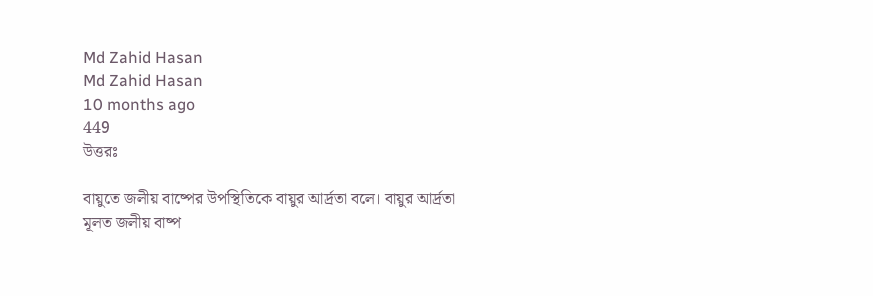Md Zahid Hasan
Md Zahid Hasan
10 months ago
449
উত্তরঃ

বায়ুতে জলীয় বাষ্পের উপস্থিতিকে বায়ুর আর্দ্রতা বলে। বায়ুর আর্দ্রতা মূলত জলীয় বাষ্প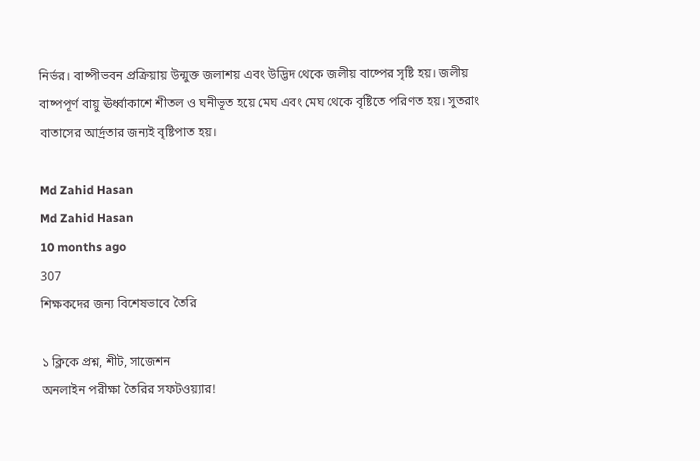নির্ভর। বাষ্পীভবন প্রক্রিয়ায় উন্মুক্ত জলাশয় এবং উদ্ভিদ থেকে জলীয় বাষ্পের সৃষ্টি হয়। জলীয় বাষ্পপূর্ণ বায়ু ঊর্ধ্বাকাশে শীতল ও ঘনীভূত হয়ে মেঘ এবং মেঘ থেকে বৃষ্টিতে পরিণত হয়। সুতরাং বাতাসের আর্দ্রতার জন্যই বৃষ্টিপাত হয়।

Md Zahid Hasan
Md Zahid Hasan
10 months ago
307
শিক্ষকদের জন্য বিশেষভাবে তৈরি

১ ক্লিকে প্রশ্ন, শীট, সাজেশন
অনলাইন পরীক্ষা তৈরির সফটওয়্যার!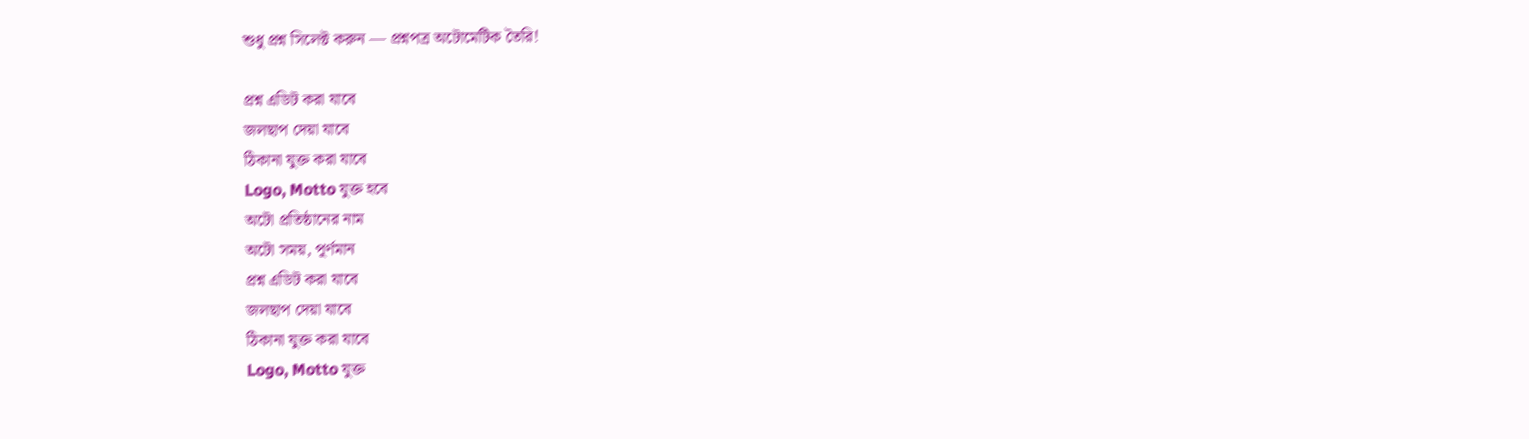শুধু প্রশ্ন সিলেক্ট করুন — প্রশ্নপত্র অটোমেটিক তৈরি!

প্রশ্ন এডিট করা যাবে
জলছাপ দেয়া যাবে
ঠিকানা যুক্ত করা যাবে
Logo, Motto যুক্ত হবে
অটো প্রতিষ্ঠানের নাম
অটো সময়, পূর্ণমান
প্রশ্ন এডিট করা যাবে
জলছাপ দেয়া যাবে
ঠিকানা যুক্ত করা যাবে
Logo, Motto যুক্ত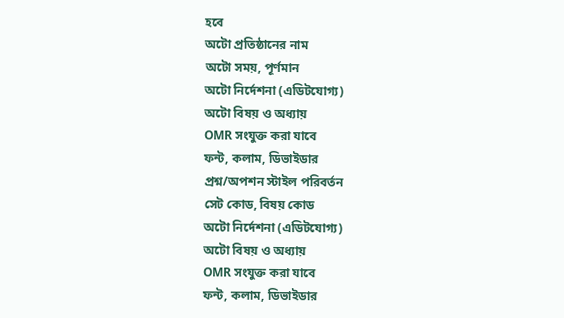হবে
অটো প্রতিষ্ঠানের নাম
অটো সময়, পূর্ণমান
অটো নির্দেশনা (এডিটযোগ্য)
অটো বিষয় ও অধ্যায়
OMR সংযুক্ত করা যাবে
ফন্ট, কলাম, ডিভাইডার
প্রশ্ন/অপশন স্টাইল পরিবর্তন
সেট কোড, বিষয় কোড
অটো নির্দেশনা (এডিটযোগ্য)
অটো বিষয় ও অধ্যায়
OMR সংযুক্ত করা যাবে
ফন্ট, কলাম, ডিভাইডার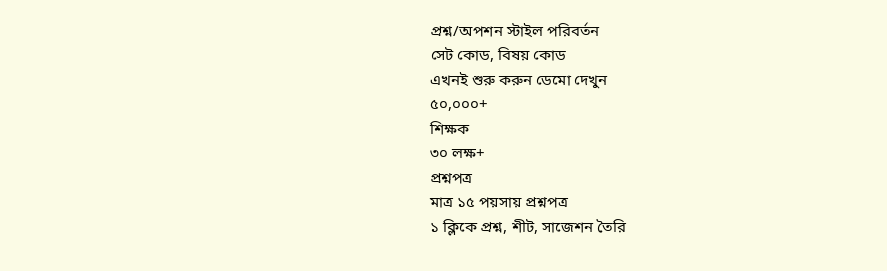প্রশ্ন/অপশন স্টাইল পরিবর্তন
সেট কোড, বিষয় কোড
এখনই শুরু করুন ডেমো দেখুন
৫০,০০০+
শিক্ষক
৩০ লক্ষ+
প্রশ্নপত্র
মাত্র ১৫ পয়সায় প্রশ্নপত্র
১ ক্লিকে প্রশ্ন, শীট, সাজেশন তৈরি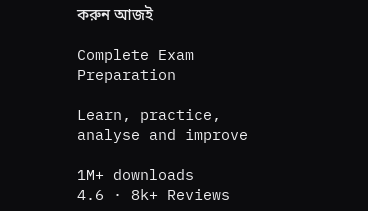করুন আজই

Complete Exam
Preparation

Learn, practice, analyse and improve

1M+ downloads
4.6 · 8k+ Reviews